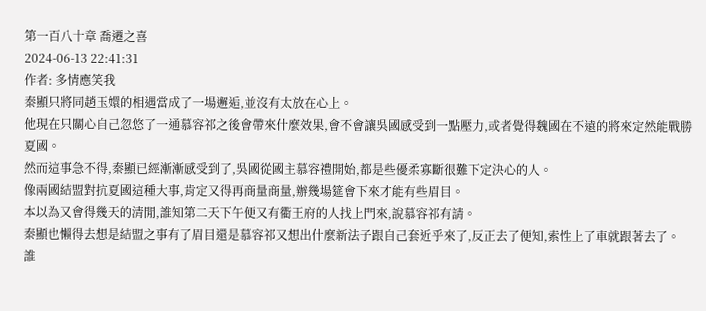第一百八十章 喬遷之喜
2024-06-13 22:41:31
作者: 多情應笑我
秦顯只將同趙玉嬛的相遇當成了一場邂逅,並沒有太放在心上。
他現在只關心自己忽悠了一通慕容祁之後會帶來什麼效果,會不會讓吳國感受到一點壓力,或者覺得魏國在不遠的將來定然能戰勝夏國。
然而這事急不得,秦顯已經漸漸感受到了,吳國從國主慕容禮開始,都是些優柔寡斷很難下定決心的人。
像兩國結盟對抗夏國這種大事,肯定又得再商量商量,辦幾場筵會下來才能有些眉目。
本以為又會得幾天的清閒,誰知第二天下午便又有衢王府的人找上門來,說慕容祁有請。
秦顯也懶得去想是結盟之事有了眉目還是慕容祁又想出什麼新法子跟自己套近乎來了,反正去了便知,索性上了車就跟著去了。
誰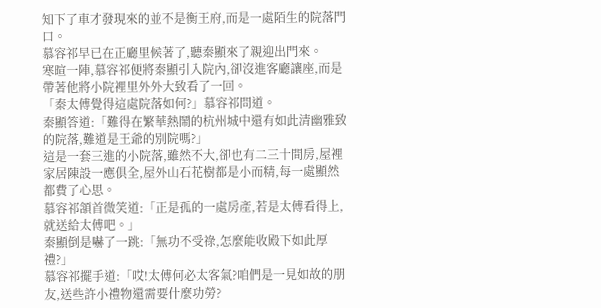知下了車才發現來的並不是衡王府,而是一處陌生的院落門口。
慕容祁早已在正廳里候著了,聽秦顯來了親迎出門來。
寒暄一陣,慕容祁便將秦顯引入院內,卻沒進客廳讓座,而是帶著他將小院裡里外外大致看了一回。
「秦太傅覺得這處院落如何?」慕容祁問道。
秦顯答道:「難得在繁華熱鬧的杭州城中還有如此清幽雅致的院落,難道是王爺的別院嗎?」
這是一套三進的小院落,雖然不大,卻也有二三十間房,屋裡家居陳設一應俱全,屋外山石花樹都是小而精,每一處顯然都費了心思。
慕容祁頷首微笑道:「正是孤的一處房產,若是太傅看得上,就送給太傅吧。」
秦顯倒是嚇了一跳:「無功不受祿,怎麼能收殿下如此厚禮?」
慕容祁擺手道:「哎!太傅何必太客氣?咱們是一見如故的朋友,送些許小禮物還需要什麼功勞?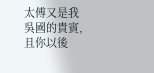太傅又是我吳國的貴賓,且你以後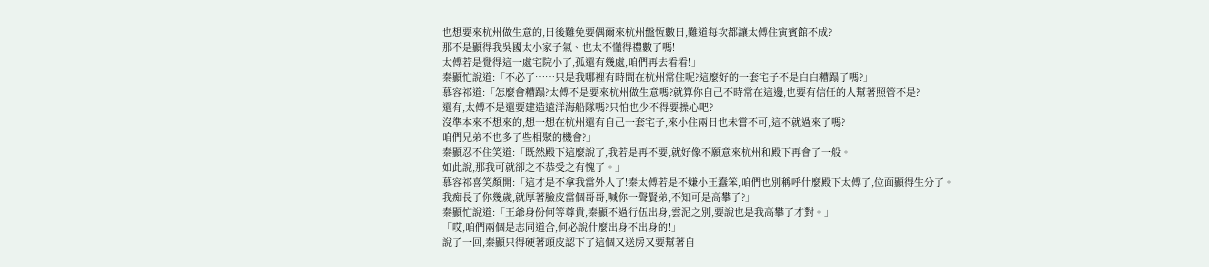也想要來杭州做生意的,日後難免要偶爾來杭州盤恆數日,難道每次都讓太傅住寅賓館不成?
那不是顯得我吳國太小家子氣、也太不懂得禮數了嗎!
太傅若是覺得這一處宅院小了,孤還有幾處,咱們再去看看!」
秦顯忙說道:「不必了……只是我哪裡有時間在杭州常住呢?這麼好的一套宅子不是白白糟蹋了嗎?」
慕容祁道:「怎麼會糟蹋?太傅不是要來杭州做生意嗎?就算你自己不時常在這邊,也要有信任的人幫著照管不是?
還有,太傅不是還要建造遠洋海船隊嗎?只怕也少不得要操心吧?
沒準本來不想來的,想一想在杭州還有自己一套宅子,來小住兩日也未嘗不可,這不就過來了嗎?
咱們兄弟不也多了些相聚的機會?」
秦顯忍不住笑道:「既然殿下這麼說了,我若是再不要,就好像不願意來杭州和殿下再會了一般。
如此說,那我可就卻之不恭受之有愧了。」
慕容祁喜笑顏開:「這才是不拿我當外人了!秦太傅若是不嫌小王蠢笨,咱們也別稱呼什麼殿下太傅了,位面顯得生分了。
我痴長了你幾歲,就厚著臉皮當個哥哥,喊你一聲賢弟,不知可是高攀了?」
秦顯忙說道:「王爺身份何等尊貴,秦顯不過行伍出身,雲泥之別,要說也是我高攀了才對。」
「哎,咱們兩個是志同道合,何必說什麼出身不出身的!」
說了一回,秦顯只得硬著頭皮認下了這個又送房又要幫著自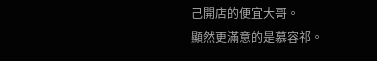己開店的便宜大哥。
顯然更滿意的是慕容祁。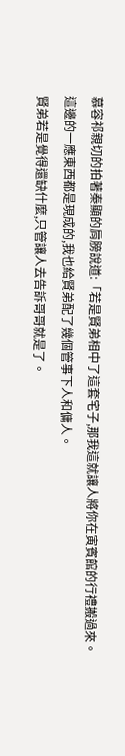慕容祁親切的拍著秦顯的肩膀說道:「若是賢弟相中了這套宅子,那我這就讓人將你在寅賓館的行禮搬過來。
這邊的一應東西都是現成的,我也給賢弟配了幾個管事下人和傭人。
賢弟若是覺得還缺什麼,只管讓人去告訴哥哥就是了。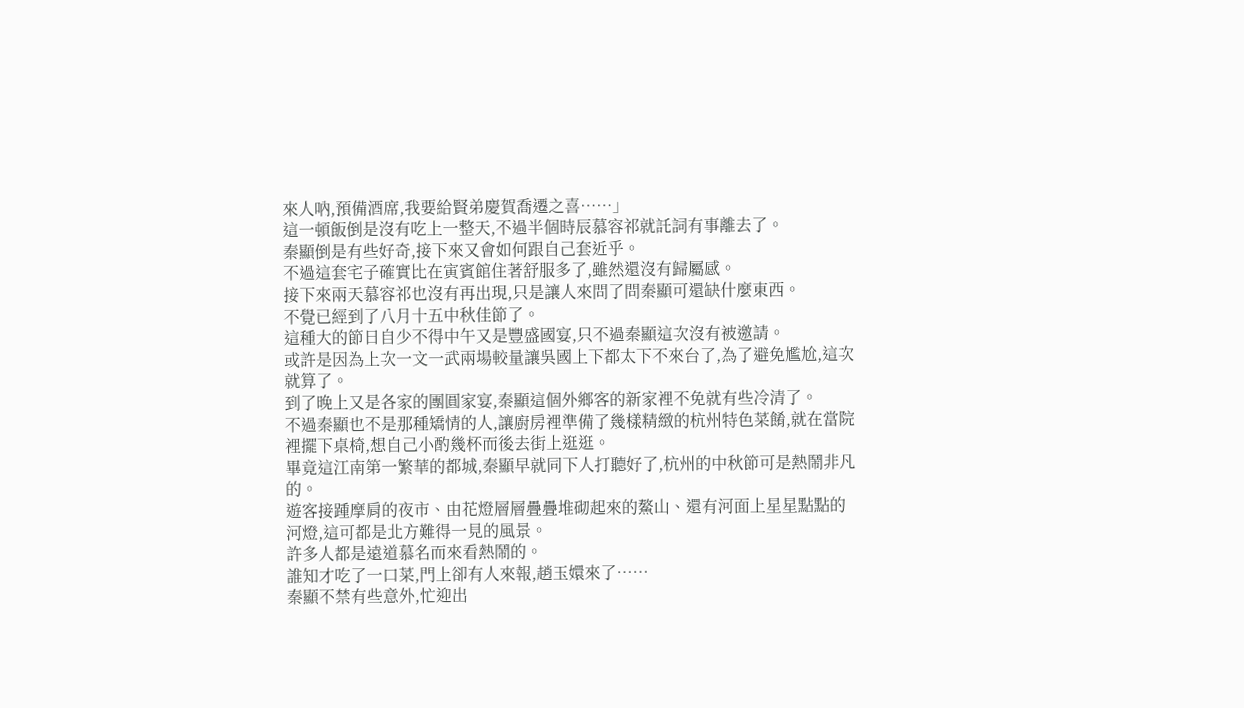來人吶,預備酒席,我要給賢弟慶賀喬遷之喜……」
這一頓飯倒是沒有吃上一整天,不過半個時辰慕容祁就託詞有事離去了。
秦顯倒是有些好奇,接下來又會如何跟自己套近乎。
不過這套宅子確實比在寅賓館住著舒服多了,雖然還沒有歸屬感。
接下來兩天慕容祁也沒有再出現,只是讓人來問了問秦顯可還缺什麼東西。
不覺已經到了八月十五中秋佳節了。
這種大的節日自少不得中午又是豐盛國宴,只不過秦顯這次沒有被邀請。
或許是因為上次一文一武兩場較量讓吳國上下都太下不來台了,為了避免尷尬,這次就算了。
到了晚上又是各家的團圓家宴,秦顯這個外鄉客的新家裡不免就有些冷清了。
不過秦顯也不是那種矯情的人,讓廚房裡準備了幾樣精緻的杭州特色菜餚,就在當院裡擺下桌椅,想自己小酌幾杯而後去街上逛逛。
畢竟這江南第一繁華的都城,秦顯早就同下人打聽好了,杭州的中秋節可是熱鬧非凡的。
遊客接踵摩肩的夜市、由花燈層層疊疊堆砌起來的鰲山、還有河面上星星點點的河燈,這可都是北方難得一見的風景。
許多人都是遠道慕名而來看熱鬧的。
誰知才吃了一口菜,門上卻有人來報,趙玉嬛來了……
秦顯不禁有些意外,忙迎出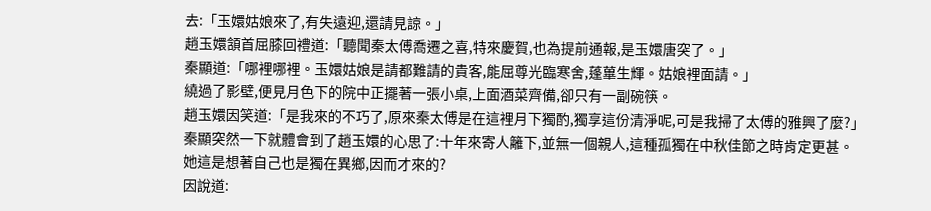去:「玉嬛姑娘來了,有失遠迎,還請見諒。」
趙玉嬛頷首屈膝回禮道:「聽聞秦太傅喬遷之喜,特來慶賀,也為提前通報,是玉嬛唐突了。」
秦顯道:「哪裡哪裡。玉嬛姑娘是請都難請的貴客,能屈尊光臨寒舍,蓬蓽生輝。姑娘裡面請。」
繞過了影壁,便見月色下的院中正擺著一張小桌,上面酒菜齊備,卻只有一副碗筷。
趙玉嬛因笑道:「是我來的不巧了,原來秦太傅是在這裡月下獨酌,獨享這份清淨呢,可是我掃了太傅的雅興了麼?」
秦顯突然一下就體會到了趙玉嬛的心思了:十年來寄人籬下,並無一個親人,這種孤獨在中秋佳節之時肯定更甚。
她這是想著自己也是獨在異鄉,因而才來的?
因說道: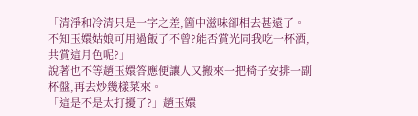「清淨和冷清只是一字之差,箇中滋味卻相去甚遠了。
不知玉嬛姑娘可用過飯了不曾?能否賞光同我吃一杯酒,共賞這月色呢?」
說著也不等趙玉嬛答應便讓人又搬來一把椅子安排一副杯盤,再去炒幾樣菜來。
「這是不是太打擾了?」趙玉嬛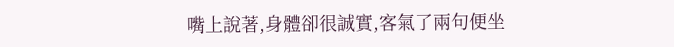嘴上說著,身體卻很誠實,客氣了兩句便坐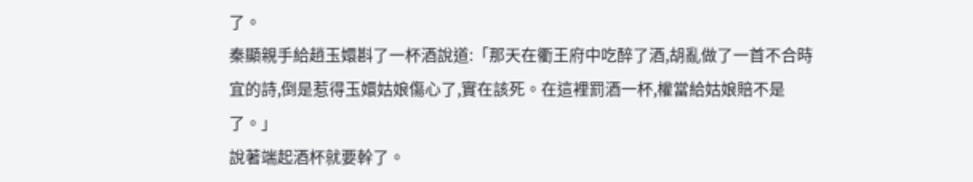了。
秦顯親手給趙玉嬛斟了一杯酒說道:「那天在衢王府中吃醉了酒,胡亂做了一首不合時宜的詩,倒是惹得玉嬛姑娘傷心了,實在該死。在這裡罰酒一杯,權當給姑娘賠不是了。」
說著端起酒杯就要幹了。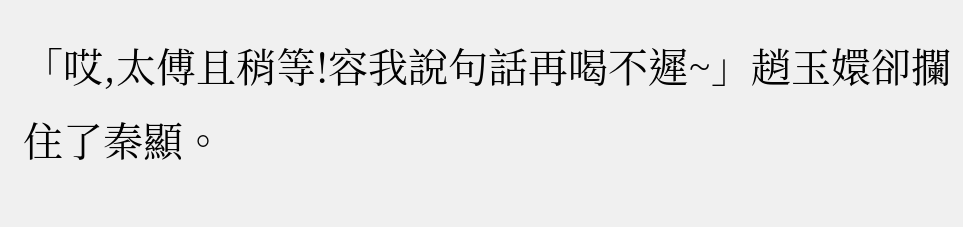「哎,太傅且稍等!容我說句話再喝不遲~」趙玉嬛卻攔住了秦顯。